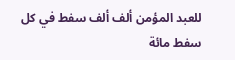للعبد المؤمن ألف ألف سفط في كل سفط مائة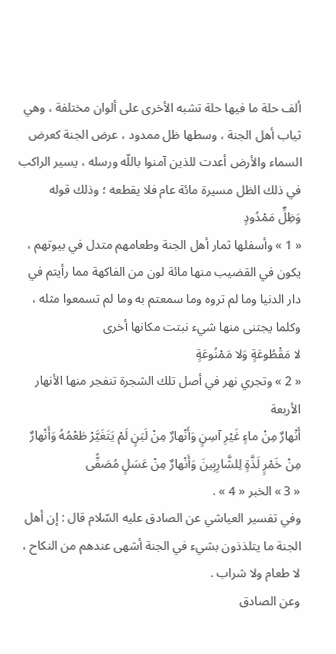ألف حلة ما فيها حلة تشبه الأخرى على ألوان مختلفة ، وهي ثياب أهل الجنة ، وسطها ظل ممدود ، عرض الجنة كعرض السماء والأرض أعدت للذين آمنوا باللّه ورسله ، يسير الراكب في ذلك الظل مسيرة مائة عام فلا يقطعه ؛ وذلك قوله
وَظِلٍّ مَمْدُودٍ
« 1 » وأسفلها ثمار أهل الجنة وطعامهم متدل في بيوتهم ، يكون في القضيب منها مائة لون من الفاكهة مما رأيتم في دار الدنيا وما لم تروه وما سمعتم به وما لم تسمعوا مثله ، وكلما يجتنى منها شيء نبتت مكانها أخرى
لا مَقْطُوعَةٍ وَلا مَمْنُوعَةٍ
« 2 » وتجري نهر في أصل تلك الشجرة تنفجر منها الأنهار الأربعة
أَنْهارٌ مِنْ ماءٍ غَيْرِ آسِنٍ وَأَنْهارٌ مِنْ لَبَنٍ لَمْ يَتَغَيَّرْ طَعْمُهُ وَأَنْهارٌ مِنْ خَمْرٍ لَذَّةٍ لِلشَّارِبِينَ وَأَنْهارٌ مِنْ عَسَلٍ مُصَفًّى
« 3 » الخبر « 4 » .
وفي تفسير العياشي عن الصادق عليه السّلام قال : إن أهل الجنة ما يتلذذون بشيء في الجنة أشهى عندهم من النكاح ، لا طعام ولا شراب .
وعن الصادق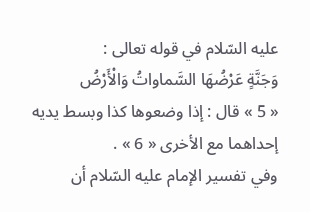عليه السّلام في قوله تعالى :
وَجَنَّةٍ عَرْضُهَا السَّماواتُ وَالْأَرْضُ
« 5 » قال : إذا وضعوها كذا وبسط يديه إحداهما مع الأخرى « 6 » .
وفي تفسير الإمام عليه السّلام أن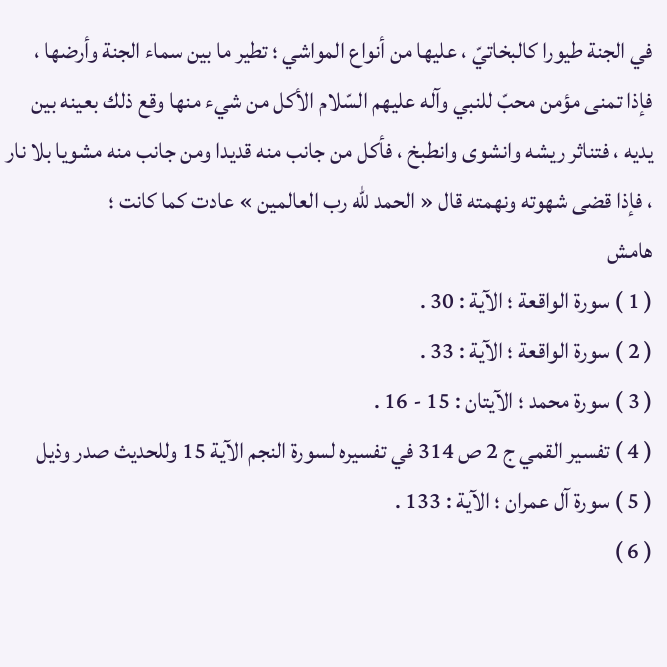في الجنة طيورا كالبخاتيّ ، عليها من أنواع المواشي ؛ تطير ما بين سماء الجنة وأرضها ، فإذا تمنى مؤمن محبّ للنبي وآله عليهم السّلام الأكل من شيء منها وقع ذلك بعينه بين يديه ، فتناثر ريشه وانشوى وانطبخ ، فأكل من جانب منه قديدا ومن جانب منه مشويا بلا نار ، فإذا قضى شهوته ونهمته قال « الحمد للّه رب العالمين » عادت كما كانت ؛
هامش
( 1 ) سورة الواقعة ؛ الآية : 30 .
( 2 ) سورة الواقعة ؛ الآية : 33 .
( 3 ) سورة محمد ؛ الآيتان : 15 - 16 .
( 4 ) تفسير القمي ج 2 ص 314 في تفسيره لسورة النجم الآية 15 وللحديث صدر وذيل
( 5 ) سورة آل عمران ؛ الآية : 133 .
( 6 )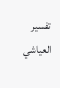تفسير العياشي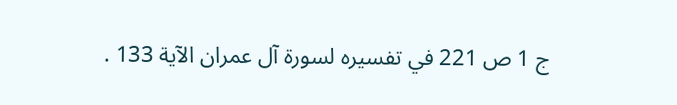ج 1 ص 221 في تفسيره لسورة آل عمران الآية 133 .